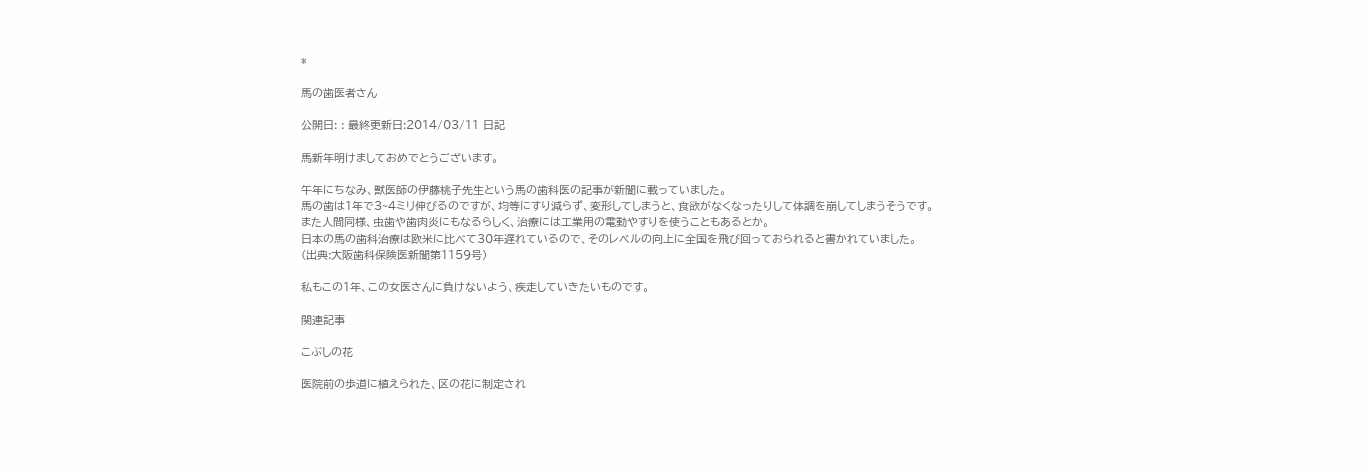*

馬の歯医者さん

公開日: : 最終更新日:2014/03/11 日記

馬新年明けましておめでとうございます。

午年にちなみ、獣医師の伊藤桃子先生という馬の歯科医の記事が新聞に載っていました。
馬の歯は1年で3~4ミリ伸びるのですが、均等にすり減らず、変形してしまうと、食欲がなくなったりして体調を崩してしまうそうです。
また人間同様、虫歯や歯肉炎にもなるらしく、治療には工業用の電動やすりを使うこともあるとか。
日本の馬の歯科治療は欧米に比べて30年遅れているので、そのレベルの向上に全国を飛び回っておられると書かれていました。
(出典:大阪歯科保険医新聞第1159号)

私もこの1年、この女医さんに負けないよう、疾走していきたいものです。

関連記事

こぶしの花

医院前の歩道に植えられた、区の花に制定され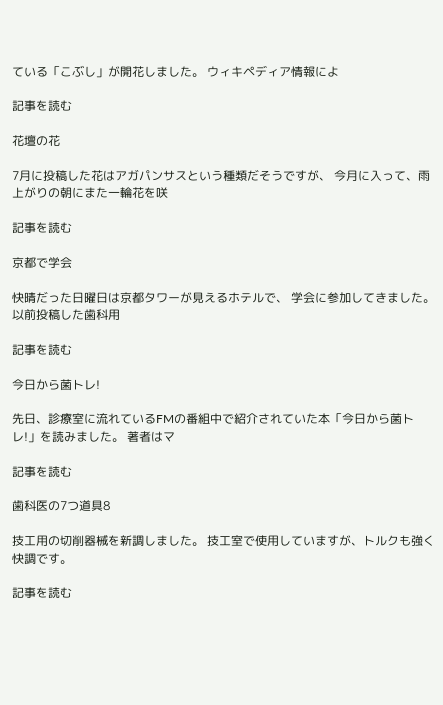ている「こぶし」が開花しました。 ウィキペディア情報によ

記事を読む

花壇の花

7月に投稿した花はアガパンサスという種類だそうですが、 今月に入って、雨上がりの朝にまた一輪花を咲

記事を読む

京都で学会

快晴だった日曜日は京都タワーが見えるホテルで、 学会に参加してきました。 以前投稿した歯科用

記事を読む

今日から菌トレ!

先日、診療室に流れているFMの番組中で紹介されていた本「今日から菌トレ!」を読みました。 著者はマ

記事を読む

歯科医の7つ道具8

技工用の切削器械を新調しました。 技工室で使用していますが、トルクも強く快調です。

記事を読む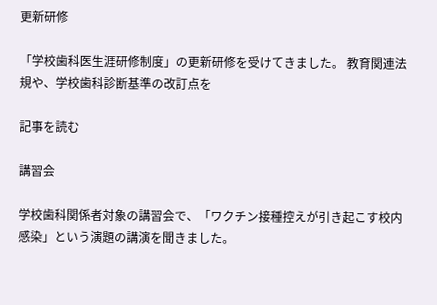更新研修

「学校歯科医生涯研修制度」の更新研修を受けてきました。 教育関連法規や、学校歯科診断基準の改訂点を

記事を読む

講習会

学校歯科関係者対象の講習会で、「ワクチン接種控えが引き起こす校内感染」という演題の講演を聞きました。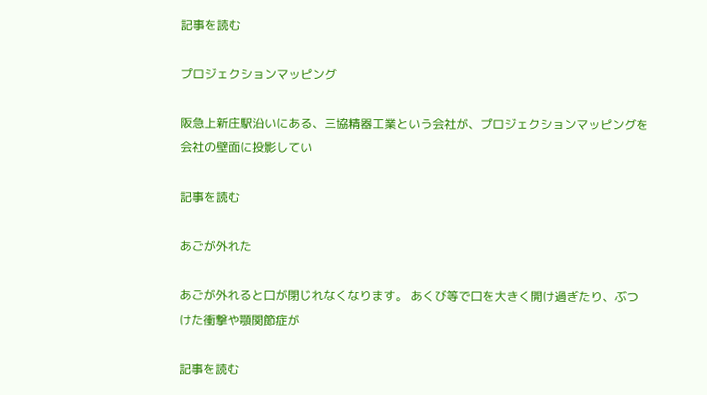記事を読む

プロジェクションマッピング

阪急上新庄駅沿いにある、三協精器工業という会社が、プロジェクションマッピングを会社の壁面に投影してい

記事を読む

あごが外れた

あごが外れると口が閉じれなくなります。 あくび等で口を大きく開け過ぎたり、ぶつけた衝撃や顎関節症が

記事を読む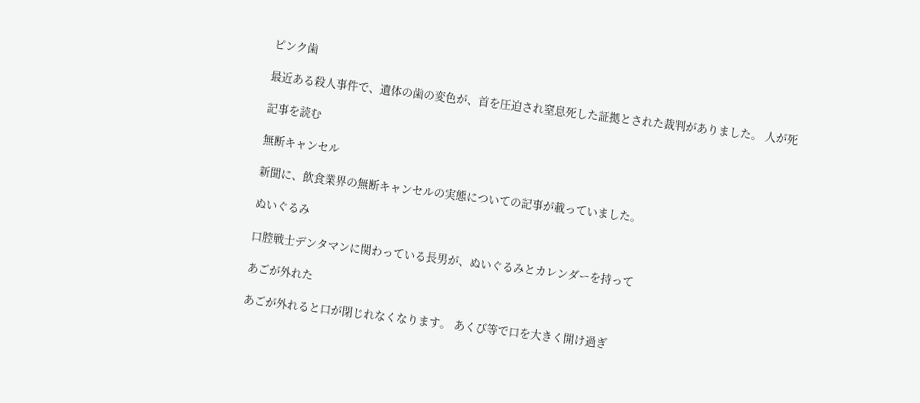ピンク歯

最近ある殺人事件で、遺体の歯の変色が、首を圧迫され窒息死した証拠とされた裁判がありました。 人が死

記事を読む

無断キャンセル

新聞に、飲食業界の無断キャンセルの実態についての記事が載っていました。

ぬいぐるみ

口腔戦士デンタマンに関わっている長男が、ぬいぐるみとカレンダーを持って

あごが外れた

あごが外れると口が閉じれなくなります。 あくび等で口を大きく開け過ぎ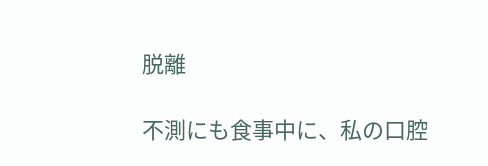脱離

不測にも食事中に、私の口腔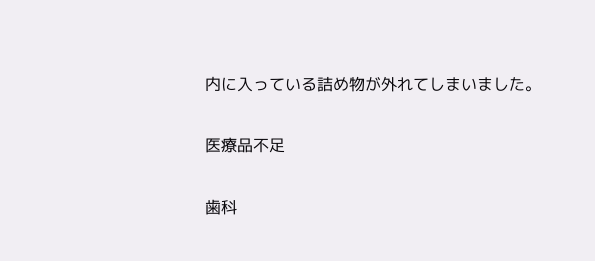内に入っている詰め物が外れてしまいました。

医療品不足

歯科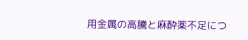用金属の高騰と麻酔薬不足につ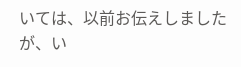いては、以前お伝えしましたが、い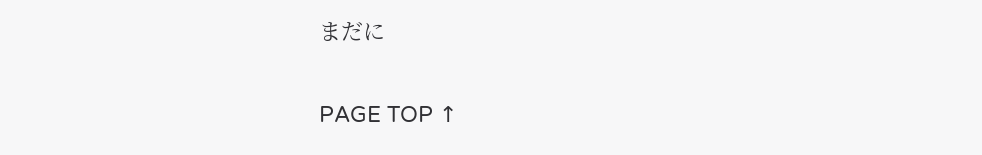まだに

PAGE TOP ↑